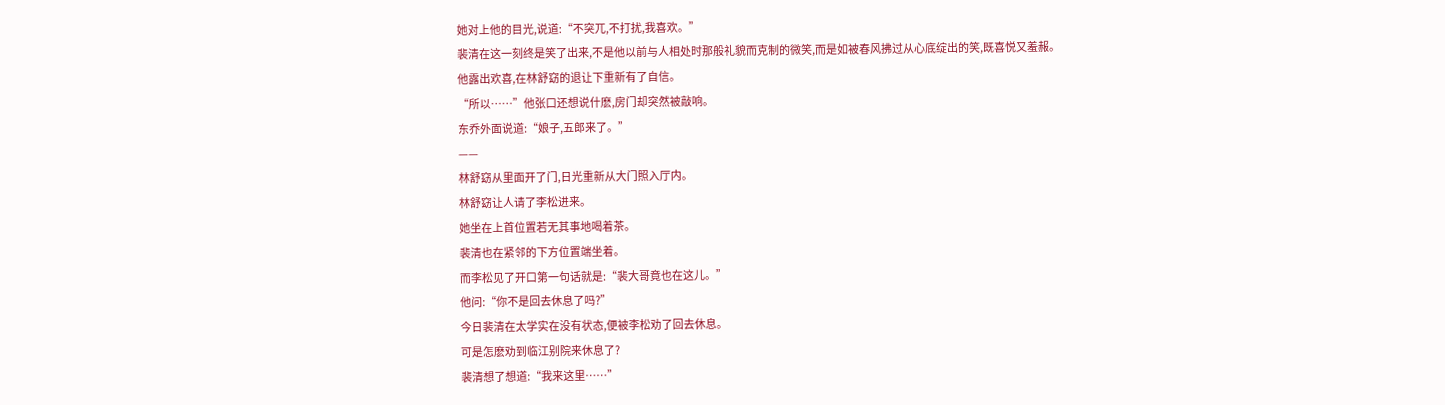她对上他的目光,说道:“不突兀,不打扰,我喜欢。”
裴清在这一刻终是笑了出来,不是他以前与人相处时那般礼貌而克制的微笑,而是如被春风拂过从心底绽出的笑,既喜悦又羞赧。
他露出欢喜,在林舒窈的退让下重新有了自信。
“所以……”他张口还想说什麽,房门却突然被敲响。
东乔外面说道:“娘子,五郎来了。”
——
林舒窈从里面开了门,日光重新从大门照入厅内。
林舒窈让人请了李松进来。
她坐在上首位置若无其事地喝着茶。
裴清也在紧邻的下方位置端坐着。
而李松见了开口第一句话就是:“裴大哥竟也在这儿。”
他问:“你不是回去休息了吗?”
今日裴清在太学实在没有状态,便被李松劝了回去休息。
可是怎麽劝到临江别院来休息了?
裴清想了想道:“我来这里……”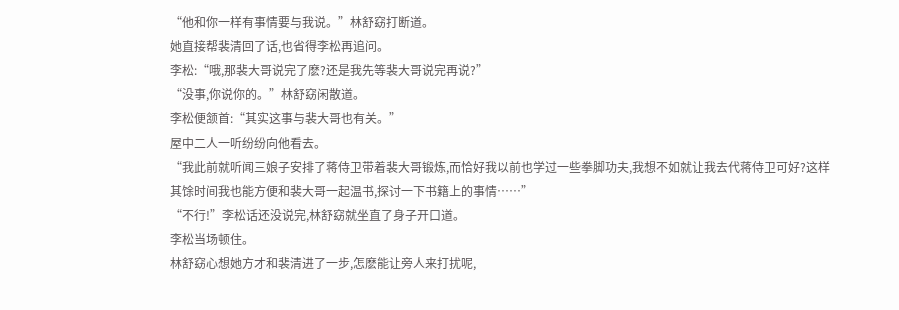“他和你一样有事情要与我说。”林舒窈打断道。
她直接帮裴清回了话,也省得李松再追问。
李松:“哦,那裴大哥说完了麽?还是我先等裴大哥说完再说?”
“没事,你说你的。”林舒窈闲散道。
李松便颔首:“其实这事与裴大哥也有关。”
屋中二人一听纷纷向他看去。
“我此前就听闻三娘子安排了蒋侍卫带着裴大哥锻炼,而恰好我以前也学过一些拳脚功夫,我想不如就让我去代蒋侍卫可好?这样其馀时间我也能方便和裴大哥一起温书,探讨一下书籍上的事情……”
“不行!”李松话还没说完,林舒窈就坐直了身子开口道。
李松当场顿住。
林舒窈心想她方才和裴清进了一步,怎麽能让旁人来打扰呢,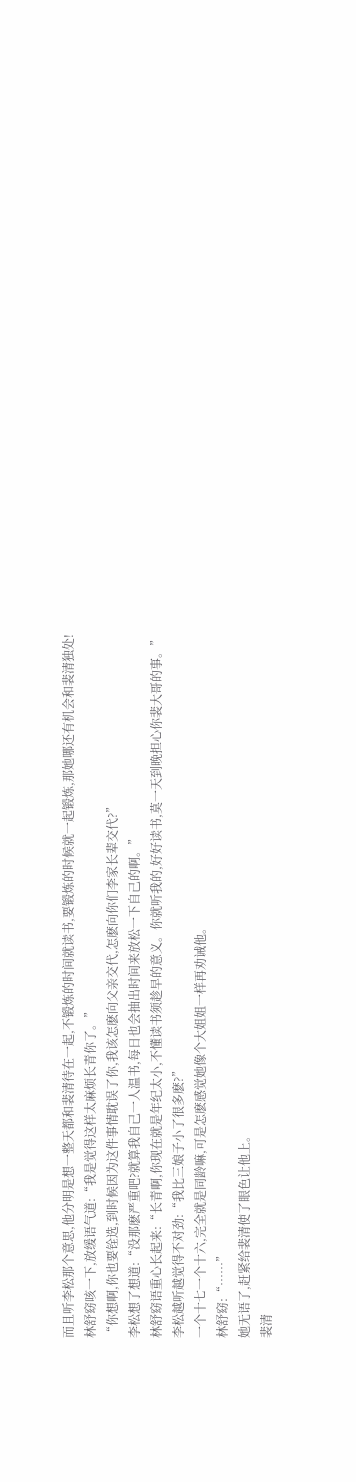而且听李松那个意思,他分明是想一整天都和裴清待在一起,不锻炼的时间就读书,要锻炼的时候就一起锻炼,那她哪还有机会和裴清独处!
林舒窈咳一下,放缓语气道:“我是觉得这样太麻烦长青你了。”
“你想啊,你也要铨选,到时候因为这件事情耽误了你,我该怎麽向父亲交代,怎麽向你们李家长辈交代?”
李松想了想道:“没那麽严重吧?就算我自己一人温书,每日也会抽出时间来放松一下自己的啊。”
林舒窈语重心长起来:“长青啊,你现在就是年纪太小,不懂读书须趁早的意义。你就听我的,好好读书,莫一天到晚担心你裴大哥的事。”
李松越听越觉得不对劲:“我比三娘子小了很多麽?”
一个十七一个十六,完全就是同龄嘛,可是怎麽感觉她像个大姐姐一样再劝诫他。
林舒窈:“……”
她无语了,赶紧给裴清使了眼色让他上。
裴清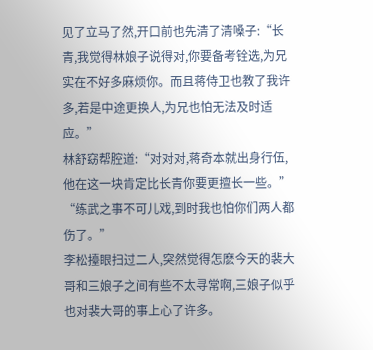见了立马了然,开口前也先清了清嗓子:“长青,我觉得林娘子说得对,你要备考铨选,为兄实在不好多麻烦你。而且蒋侍卫也教了我许多,若是中途更换人,为兄也怕无法及时适应。”
林舒窈帮腔道:“对对对,蒋奇本就出身行伍,他在这一块肯定比长青你要更擅长一些。”
“练武之事不可儿戏,到时我也怕你们两人都伤了。”
李松擡眼扫过二人,突然觉得怎麽今天的裴大哥和三娘子之间有些不太寻常啊,三娘子似乎也对裴大哥的事上心了许多。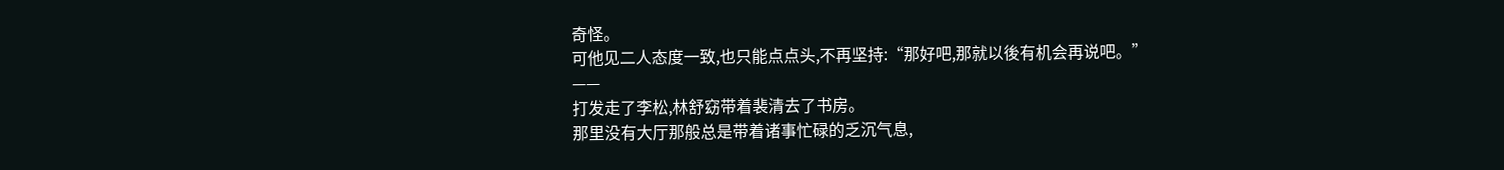奇怪。
可他见二人态度一致,也只能点点头,不再坚持:“那好吧,那就以後有机会再说吧。”
——
打发走了李松,林舒窈带着裴清去了书房。
那里没有大厅那般总是带着诸事忙碌的乏沉气息,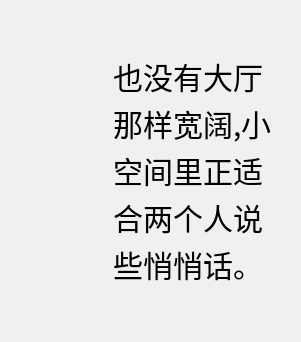也没有大厅那样宽阔,小空间里正适合两个人说些悄悄话。